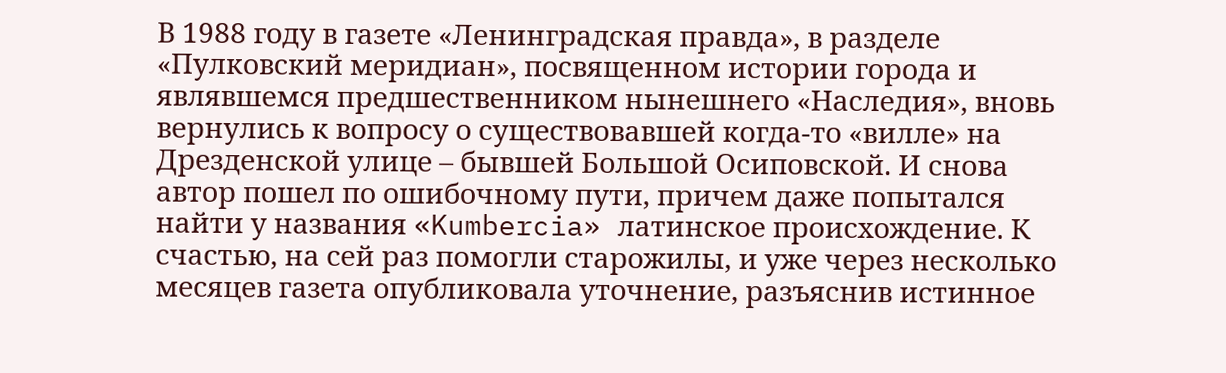В 1988 году в газете «Ленинградская правда», в разделе «Пулковский меридиан», посвященном истории города и являвшемся предшественником нынешнего «Наследия», вновь вернулись к вопросу о существовавшей когда-то «вилле» на Дрезденской улице – бывшей Большой Осиповской. И снова автор пошел по ошибочному пути, причем даже попытался найти у названия «Kumbercia» латинское происхождение. К счастью, на сей раз помогли старожилы, и уже через несколько месяцев газета опубликовала уточнение, разъяснив истинное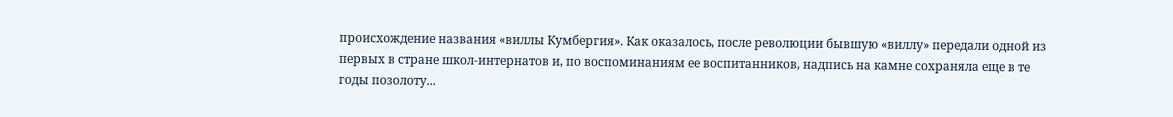происхождение названия «виллы Кумбергия». Как оказалось, после революции бывшую «виллу» передали одной из первых в стране школ-интернатов и, по воспоминаниям ее воспитанников, надпись на камне сохраняла еще в те годы позолоту...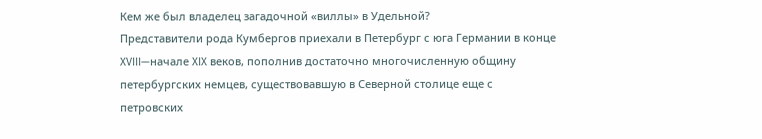Кем же был владелец загадочной «виллы» в Удельной?
Представители рода Кумбергов приехали в Петербург с юга Германии в конце XVIII—начале XIX веков, пополнив достаточно многочисленную общину петербургских немцев, существовавшую в Северной столице еще с петровских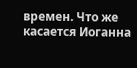времен. Что же касается Иоганна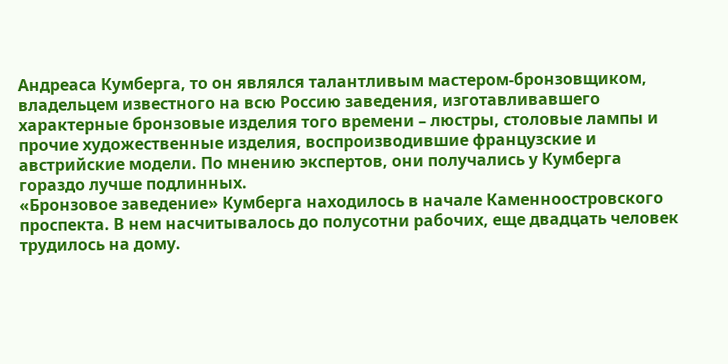Андреаса Кумберга, то он являлся талантливым мастером-бронзовщиком, владельцем известного на всю Россию заведения, изготавливавшего характерные бронзовые изделия того времени – люстры, столовые лампы и прочие художественные изделия, воспроизводившие французские и австрийские модели. По мнению экспертов, они получались у Кумберга гораздо лучше подлинных.
«Бронзовое заведение» Кумберга находилось в начале Каменноостровского проспекта. В нем насчитывалось до полусотни рабочих, еще двадцать человек трудилось на дому.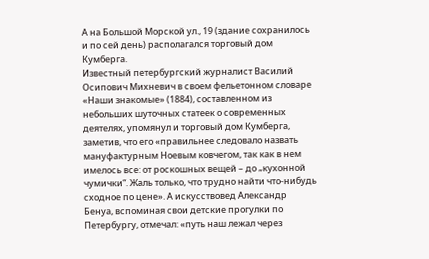А на Большой Морской ул., 19 (здание сохранилось и по сей день) располагался торговый дом Кумберга.
Известный петербургский журналист Василий Осипович Михневич в своем фельетонном словаре «Наши знакомые» (1884), составленном из небольших шуточных статеек о современных деятелях, упомянул и торговый дом Кумберга, заметив, что его «правильнее следовало назвать мануфактурным Ноевым ковчегом, так как в нем имелось все: от роскошных вещей – до „кухонной чумички“. Жаль только, что трудно найти что-нибудь сходное по цене». А искусствовед Александр Бенуа, вспоминая свои детские прогулки по Петербургу, отмечал: «путь наш лежал через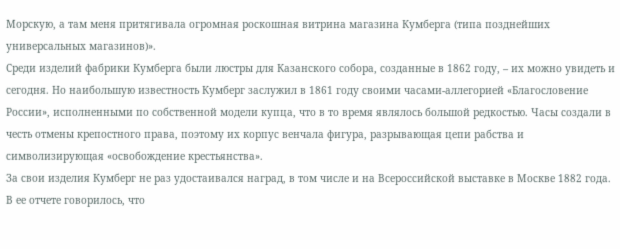Морскую, а там меня притягивала огромная роскошная витрина магазина Кумберга (типа позднейших универсальных магазинов)».
Среди изделий фабрики Кумберга были люстры для Казанского собора, созданные в 1862 году, – их можно увидеть и сегодня. Но наибольшую известность Кумберг заслужил в 1861 году своими часами-аллегорией «Благословение России», исполненными по собственной модели купца, что в то время являлось большой редкостью. Часы создали в честь отмены крепостного права, поэтому их корпус венчала фигура, разрывающая цепи рабства и символизирующая «освобождение крестьянства».
За свои изделия Кумберг не раз удостаивался наград, в том числе и на Всероссийской выставке в Москве 1882 года. В ее отчете говорилось, что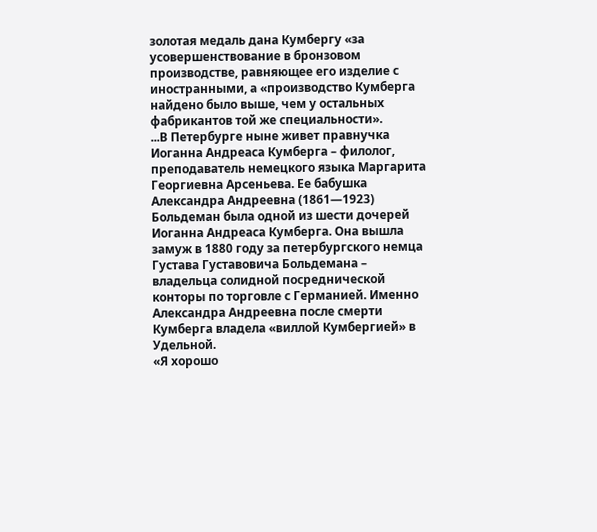золотая медаль дана Кумбергу «за усовершенствование в бронзовом производстве, равняющее его изделие с иностранными, а «производство Кумберга найдено было выше, чем у остальных фабрикантов той же специальности».
...В Петербурге ныне живет правнучка Иоганна Андреаса Кумберга – филолог, преподаватель немецкого языка Маргарита Георгиевна Арсеньева. Ее бабушка Александра Андреевна (1861—1923) Больдеман была одной из шести дочерей Иоганна Андреаса Кумберга. Она вышла замуж в 1880 году за петербургского немца Густава Густавовича Больдемана – владельца солидной посреднической конторы по торговле с Германией. Именно Александра Андреевна после смерти Кумберга владела «виллой Кумбергией» в Удельной.
«Я хорошо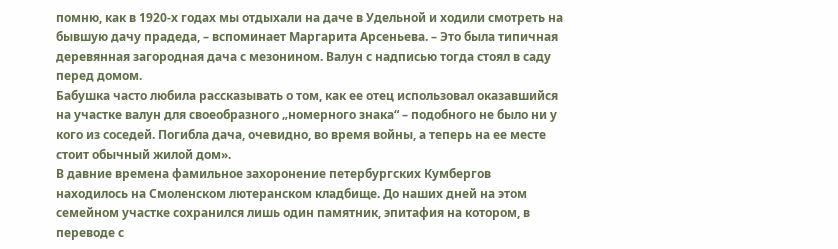помню, как в 1920-х годах мы отдыхали на даче в Удельной и ходили смотреть на бывшую дачу прадеда, – вспоминает Маргарита Арсеньева. – Это была типичная деревянная загородная дача с мезонином. Валун с надписью тогда стоял в саду перед домом.
Бабушка часто любила рассказывать о том, как ее отец использовал оказавшийся на участке валун для своеобразного „номерного знака“ – подобного не было ни у кого из соседей. Погибла дача, очевидно, во время войны, а теперь на ее месте стоит обычный жилой дом».
В давние времена фамильное захоронение петербургских Кумбергов находилось на Смоленском лютеранском кладбище. До наших дней на этом семейном участке сохранился лишь один памятник, эпитафия на котором, в переводе с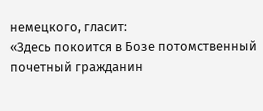немецкого, гласит:
«Здесь покоится в Бозе потомственный почетный гражданин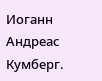Иоганн Андреас Кумберг.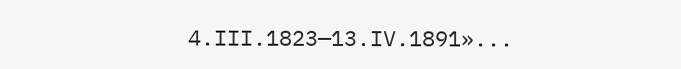4.III.1823—13.IV.1891»...